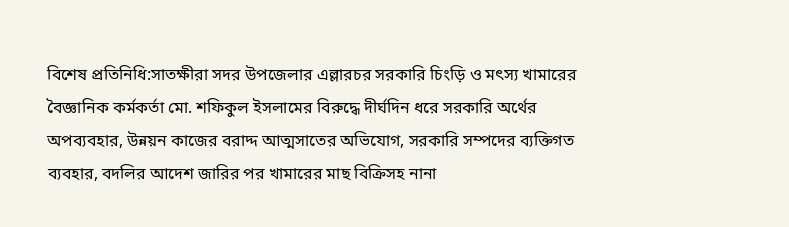বিশেষ প্রতিনিধি:সাতক্ষীরা সদর উপজেলার এল্লারচর সরকারি চিংড়ি ও মৎস্য খামারের বৈজ্ঞানিক কর্মকর্তা মো. শফিকুল ইসলামের বিরুদ্ধে দীর্ঘদিন ধরে সরকারি অর্থের অপব্যবহার, উন্নয়ন কাজের বরাদ্দ আত্মসাতের অভিযোগ, সরকারি সম্পদের ব্যক্তিগত ব্যবহার, বদলির আদেশ জারির পর খামারের মাছ বিক্রিসহ নানা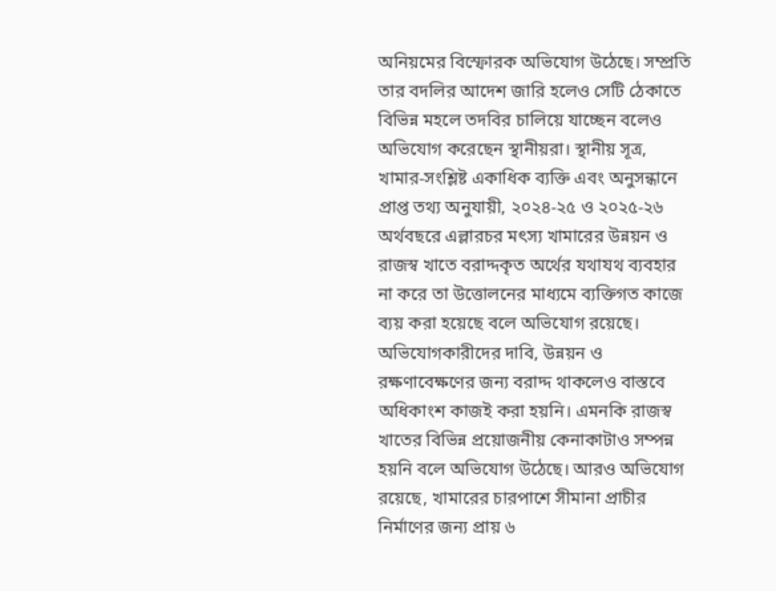অনিয়মের বিস্ফোরক অভিযোগ উঠেছে। সম্প্রতি তার বদলির আদেশ জারি হলেও সেটি ঠেকাতে বিভিন্ন মহলে তদবির চালিয়ে যাচ্ছেন বলেও অভিযোগ করেছেন স্থানীয়রা। স্থানীয় সূত্র, খামার-সংশ্লিষ্ট একাধিক ব্যক্তি এবং অনুসন্ধানে প্রাপ্ত তথ্য অনুযায়ী, ২০২৪-২৫ ও ২০২৫-২৬ অর্থবছরে এল্লারচর মৎস্য খামারের উন্নয়ন ও রাজস্ব খাতে বরাদ্দকৃত অর্থের যথাযথ ব্যবহার না করে তা উত্তোলনের মাধ্যমে ব্যক্তিগত কাজে ব্যয় করা হয়েছে বলে অভিযোগ রয়েছে। অভিযোগকারীদের দাবি, উন্নয়ন ও রক্ষণাবেক্ষণের জন্য বরাদ্দ থাকলেও বাস্তবে অধিকাংশ কাজই করা হয়নি। এমনকি রাজস্ব খাতের বিভিন্ন প্রয়োজনীয় কেনাকাটাও সম্পন্ন হয়নি বলে অভিযোগ উঠেছে। আরও অভিযোগ রয়েছে, খামারের চারপাশে সীমানা প্রাচীর নির্মাণের জন্য প্রায় ৬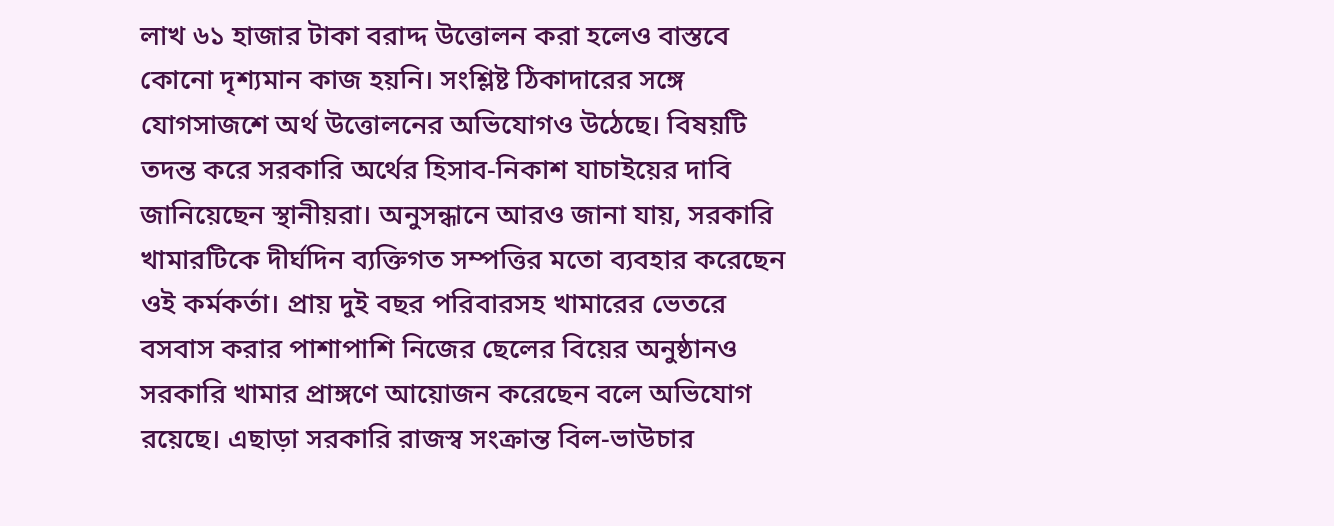লাখ ৬১ হাজার টাকা বরাদ্দ উত্তোলন করা হলেও বাস্তবে কোনো দৃশ্যমান কাজ হয়নি। সংশ্লিষ্ট ঠিকাদারের সঙ্গে যোগসাজশে অর্থ উত্তোলনের অভিযোগও উঠেছে। বিষয়টি তদন্ত করে সরকারি অর্থের হিসাব-নিকাশ যাচাইয়ের দাবি জানিয়েছেন স্থানীয়রা। অনুসন্ধানে আরও জানা যায়, সরকারি খামারটিকে দীর্ঘদিন ব্যক্তিগত সম্পত্তির মতো ব্যবহার করেছেন ওই কর্মকর্তা। প্রায় দুই বছর পরিবারসহ খামারের ভেতরে বসবাস করার পাশাপাশি নিজের ছেলের বিয়ের অনুষ্ঠানও সরকারি খামার প্রাঙ্গণে আয়োজন করেছেন বলে অভিযোগ রয়েছে। এছাড়া সরকারি রাজস্ব সংক্রান্ত বিল-ভাউচার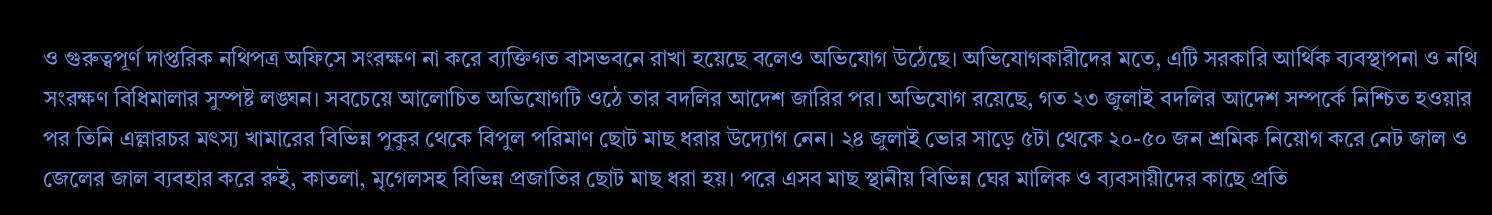ও গুরুত্বপূর্ণ দাপ্তরিক নথিপত্র অফিসে সংরক্ষণ না করে ব্যক্তিগত বাসভবনে রাখা হয়েছে বলেও অভিযোগ উঠেছে। অভিযোগকারীদের মতে, এটি সরকারি আর্থিক ব্যবস্থাপনা ও নথি সংরক্ষণ বিধিমালার সুস্পষ্ট লঙ্ঘন। সবচেয়ে আলোচিত অভিযোগটি ওঠে তার বদলির আদেশ জারির পর। অভিযোগ রয়েছে, গত ২৩ জুলাই বদলির আদেশ সম্পর্কে নিশ্চিত হওয়ার পর তিনি এল্লারচর মৎস্য খামারের বিভিন্ন পুকুর থেকে বিপুল পরিমাণ ছোট মাছ ধরার উদ্যোগ নেন। ২৪ জুলাই ভোর সাড়ে ৫টা থেকে ২০-৫০ জন শ্রমিক নিয়োগ করে নেট জাল ও জেলের জাল ব্যবহার করে রুই, কাতলা, মৃগেলসহ বিভিন্ন প্রজাতির ছোট মাছ ধরা হয়। পরে এসব মাছ স্থানীয় বিভিন্ন ঘের মালিক ও ব্যবসায়ীদের কাছে প্রতি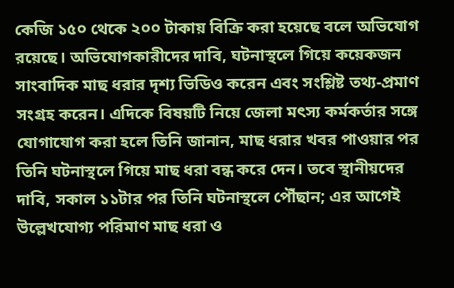কেজি ১৫০ থেকে ২০০ টাকায় বিক্রি করা হয়েছে বলে অভিযোগ রয়েছে। অভিযোগকারীদের দাবি, ঘটনাস্থলে গিয়ে কয়েকজন সাংবাদিক মাছ ধরার দৃশ্য ভিডিও করেন এবং সংশ্লিষ্ট তথ্য-প্রমাণ সংগ্রহ করেন। এদিকে বিষয়টি নিয়ে জেলা মৎস্য কর্মকর্তার সঙ্গে যোগাযোগ করা হলে তিনি জানান, মাছ ধরার খবর পাওয়ার পর তিনি ঘটনাস্থলে গিয়ে মাছ ধরা বন্ধ করে দেন। তবে স্থানীয়দের দাবি, সকাল ১১টার পর তিনি ঘটনাস্থলে পৌঁছান; এর আগেই উল্লেখযোগ্য পরিমাণ মাছ ধরা ও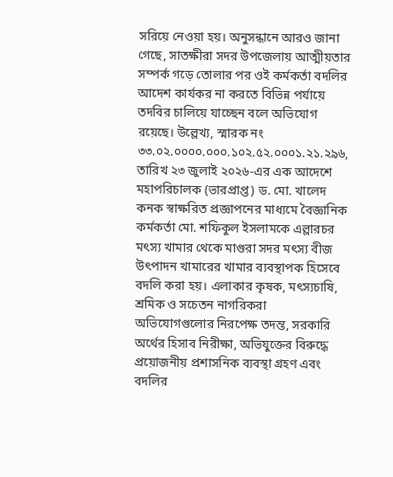সরিয়ে নেওয়া হয়। অনুসন্ধানে আরও জানা গেছে, সাতক্ষীরা সদর উপজেলায় আত্মীয়তার সম্পর্ক গড়ে তোলার পর ওই কর্মকর্তা বদলির আদেশ কার্যকর না করতে বিভিন্ন পর্যায়ে তদবির চালিয়ে যাচ্ছেন বলে অভিযোগ রয়েছে। উল্লেখ্য, স্মারক নং ৩৩.০২.০০০০.০০০.১০২.৫২.০০০১.২১.২৯৬, তারিখ ২৩ জুলাই ২০২৬-এর এক আদেশে মহাপরিচালক (ভারপ্রাপ্ত) ড. মো. খালেদ কনক স্বাক্ষরিত প্রজ্ঞাপনের মাধ্যমে বৈজ্ঞানিক কর্মকর্তা মো. শফিকুল ইসলামকে এল্লারচর মৎস্য খামার থেকে মাগুরা সদর মৎস্য বীজ উৎপাদন খামারের খামার ব্যবস্থাপক হিসেবে বদলি করা হয়। এলাকার কৃষক, মৎস্যচাষি, শ্রমিক ও সচেতন নাগরিকরা অভিযোগগুলোর নিরপেক্ষ তদন্ত, সরকারি অর্থের হিসাব নিরীক্ষা, অভিযুক্তের বিরুদ্ধে প্রয়োজনীয় প্রশাসনিক ব্যবস্থা গ্রহণ এবং বদলির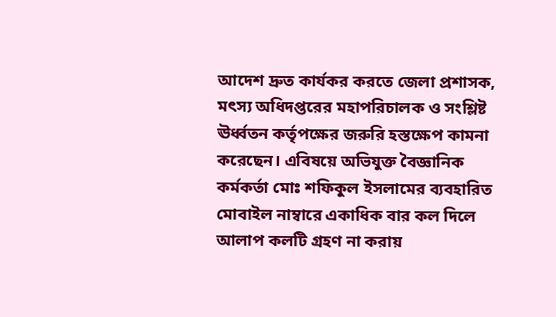আদেশ দ্রুত কার্যকর করতে জেলা প্রশাসক, মৎস্য অধিদপ্তরের মহাপরিচালক ও সংশ্লিষ্ট ঊর্ধ্বতন কর্তৃপক্ষের জরুরি হস্তক্ষেপ কামনা করেছেন। এবিষয়ে অভিযুক্ত বৈজ্ঞানিক কর্মকর্তা মোঃ শফিকুল ইসলামের ব্যবহারিত মোবাইল নাম্বারে একাধিক বার কল দিলে আলাপ কলটি গ্রহণ না করায়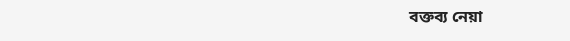বক্তব্য নেয়া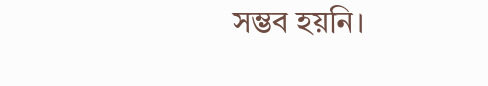সম্ভব হয়নি।